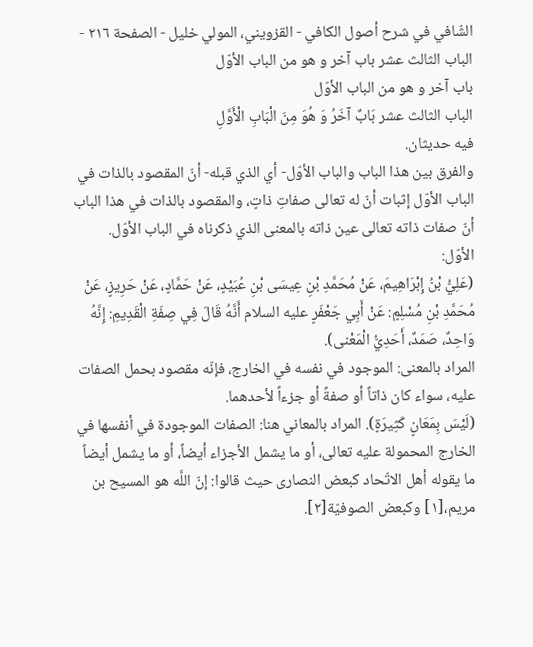الشّافي في شرح أصول الكافي - القزويني، المولي خليل - الصفحة ٢١٦ - الباب الثالث عشر باب آخر و هو من الباب الأوّل
باب آخر و هو من الباب الأوّل
الباب الثالث عشر بَابٌ آخَرُ وَ هُوَ مِنَ الْبَابِ الْأَوَّلِ
فيه حديثان.
والفرق بين هذا الباب والباب الأوّل- أي الذي قبله- أنّ المقصود بالذات في الباب الأوّل إثبات أنّ له تعالى صفاتِ ذاتٍ، والمقصود بالذات في هذا الباب أنّ صفات ذاته تعالى عين ذاته بالمعنى الذي ذكرناه في الباب الأوّل.
الأوّل:
(عَلِيُّ بْنُ إِبْرَاهِيمَ، عَنْ مُحَمَّدِ بْنِ عِيسَى بْنِ عُبَيْدٍ، عَنْ حَمَّادٍ، عَنْ حَرِيزٍ، عَنْ مُحَمَّدِ بْنِ مُسْلِمٍ: عَنْ أَبِي جَعْفَرٍ عليه السلام أَنَّهُ قَالَ فِي صِفَةِ الْقَدِيمِ: إِنَّهُ وَاحِدٌ، صَمَدٌ، أَحَدِيُّ الْمَعْنى).
المراد بالمعنى: الموجود في نفسه في الخارج، فإنّه مقصود بحمل الصفات عليه، سواء كان ذاتاً أو صفةً أو جزءاً لأحدهما.
(لَيْسَ بِمَعَانٍ كَثِيرَةٍ). المراد بالمعاني هنا: الصفات الموجودة في أنفسها في الخارج المحمولة عليه تعالى، أو ما يشمل الأجزاء أيضاً، أو ما يشمل أيضاً ما يقوله أهل الاتّحاد كبعض النصارى حيث قالوا: إنّ اللَّه هو المسيح بن مريم،[١] وكبعض الصوفيّة[٢].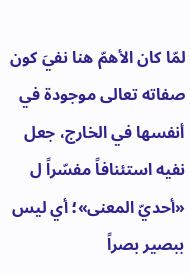لمّا كان الأهمّ هنا نفيَ كون صفاته تعالى موجودة في أنفسها في الخارج، جعل نفيه استئنافاً مفسّراً ل «أحديّ المعنى»؛ أي ليس ببصير بصراً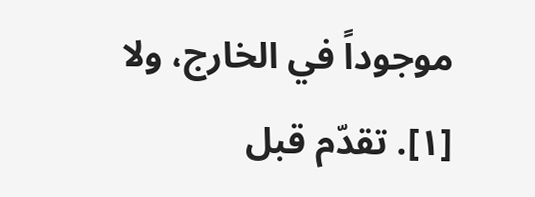موجوداً في الخارج، ولا
[١]. تقدّم قبل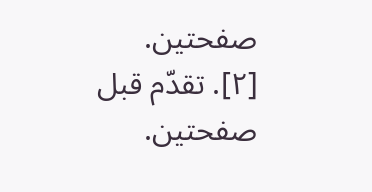صفحتين.
[٢]. تقدّم قبل صفحتين.